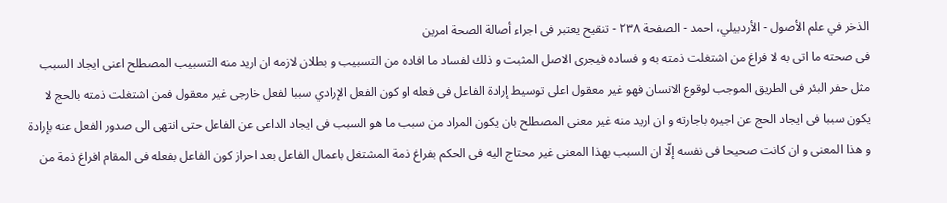الذخر في علم الأصول - الأردبيلي، احمد - الصفحة ٢٣٨ - تنقيح يعتبر فى اجراء أصالة الصحة امرين
فى صحته ما اتى به لا فراغ من اشتغلت ذمته به و فساده فيجرى الاصل المثبت و ذلك لفساد ما افاده من التسبيب و بطلان لازمه ان اريد منه التسبيب المصطلح اعنى ايجاد السبب مثل حفر البئر فى الطريق الموجب لوقوع الانسان فهو غير معقول اعلى توسيط إرادة الفاعل فى فعله او كون الفعل الإرادي سببا لفعل خارجى غير معقول فمن اشتغلت ذمته بالحج لا يكون سببا فى ايجاد الحج عن اجيره باجارته و ان اريد منه غير معنى المصطلح بان يكون المراد من سبب ما هو السبب فى ايجاد الداعى عن الفاعل حتى انتهى الى صدور الفعل عنه بإرادة و هذا المعنى و ان كانت صحيحا فى نفسه إلّا ان السبب بهذا المعنى غير محتاج اليه فى الحكم بفراغ ذمة المشتغل باعمال الفاعل بعد احراز كون الفاعل بفعله فى المقام افراغ ذمة من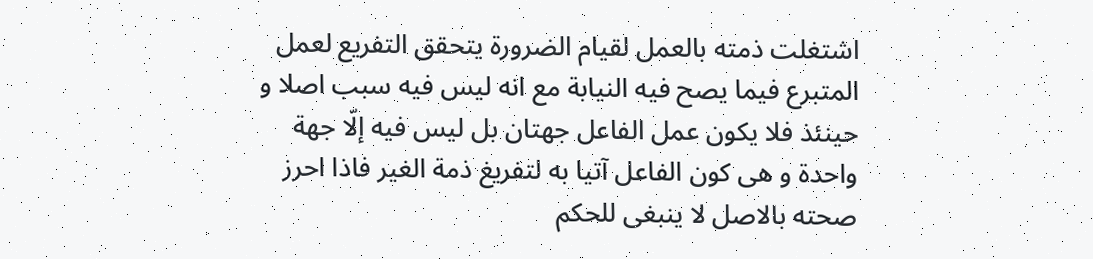اشتغلت ذمته بالعمل لقيام الضرورة يتحقق التفريع لعمل المتبرع فيما يصح فيه النيابة مع انه ليس فيه سبب اصلا و حينئذ فلا يكون عمل الفاعل جهتان بل ليس فيه إلّا جهة واحدة و هى كون الفاعل آتيا به لتفريغ ذمة الغير فاذا احرز صحته بالاصل لا ينبغى للحكم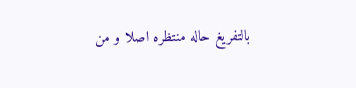بالتفريغ حاله منتظره اصلا و من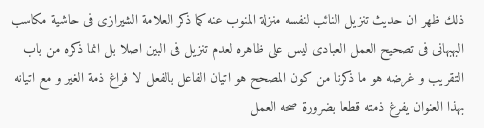ذلك ظهر ان حديث تنزيل النائب لنفسه منزلة المنوب عنه كما ذكر العلامة الشيرازى فى حاشية مكاسب البهبهانى فى تصحيح العمل العبادى ليس على ظاهره لعدم تنزيل فى البين اصلا بل انما ذكره من باب التقريب و غرضه هو ما ذكرنا من كون المصحح هو اتيان الفاعل بالفعل لا فراغ ذمة الغير و مع اتيانه بهذا العنوان يفرغ ذمته قطعا بضرورة صحه العمل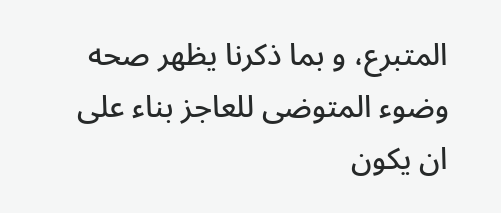المتبرع، و بما ذكرنا يظهر صحه وضوء المتوضى للعاجز بناء على ان يكون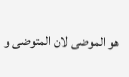هو الموضى لان المتوضى و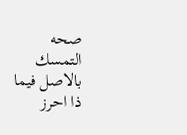صحه التمسك بالاصل فيما ذا احرز